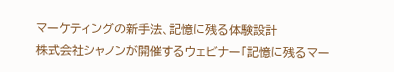マーケティングの新手法、記憶に残る体験設計
株式会社シャノンが開催するウェビナー「記憶に残るマー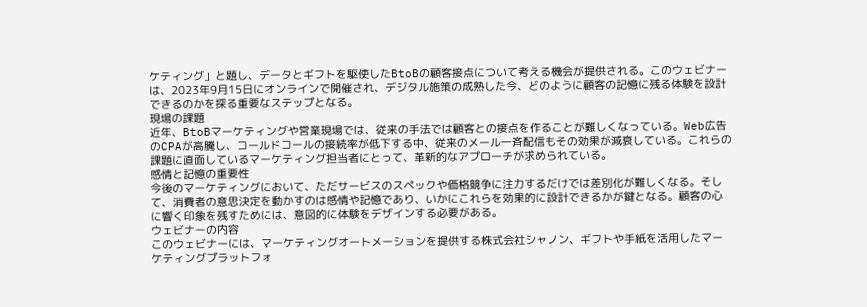ケティング」と題し、データとギフトを駆使したBtoBの顧客接点について考える機会が提供される。このウェビナーは、2023年9月15日にオンラインで開催され、デジタル施策の成熟した今、どのように顧客の記憶に残る体験を設計できるのかを探る重要なステップとなる。
現場の課題
近年、BtoBマーケティングや営業現場では、従来の手法では顧客との接点を作ることが難しくなっている。Web広告のCPAが高騰し、コールドコールの接続率が低下する中、従来のメール一斉配信もその効果が減衰している。これらの課題に直面しているマーケティング担当者にとって、革新的なアプローチが求められている。
感情と記憶の重要性
今後のマーケティングにおいて、ただサービスのスペックや価格競争に注力するだけでは差別化が難しくなる。そして、消費者の意思決定を動かすのは感情や記憶であり、いかにこれらを効果的に設計できるかが鍵となる。顧客の心に響く印象を残すためには、意図的に体験をデザインする必要がある。
ウェビナーの内容
このウェビナーには、マーケティングオートメーションを提供する株式会社シャノン、ギフトや手紙を活用したマーケティングプラットフォ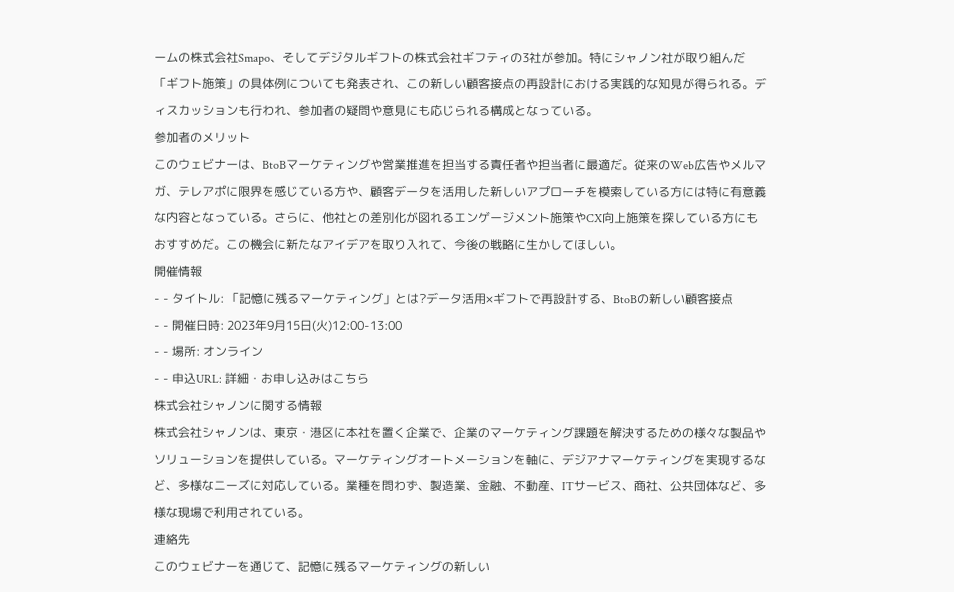ームの株式会社Smapo、そしてデジタルギフトの株式会社ギフティの3社が参加。特にシャノン社が取り組んだ「ギフト施策」の具体例についても発表され、この新しい顧客接点の再設計における実践的な知見が得られる。ディスカッションも行われ、参加者の疑問や意見にも応じられる構成となっている。
参加者のメリット
このウェビナーは、BtoBマーケティングや営業推進を担当する責任者や担当者に最適だ。従来のWeb広告やメルマガ、テレアポに限界を感じている方や、顧客データを活用した新しいアプローチを模索している方には特に有意義な内容となっている。さらに、他社との差別化が図れるエンゲージメント施策やCX向上施策を探している方にもおすすめだ。この機会に新たなアイデアを取り入れて、今後の戦略に生かしてほしい。
開催情報
- - タイトル: 「記憶に残るマーケティング」とは?データ活用×ギフトで再設計する、BtoBの新しい顧客接点
- - 開催日時: 2023年9月15日(火)12:00-13:00
- - 場所: オンライン
- - 申込URL: 詳細・お申し込みはこちら
株式会社シャノンに関する情報
株式会社シャノンは、東京・港区に本社を置く企業で、企業のマーケティング課題を解決するための様々な製品やソリューションを提供している。マーケティングオートメーションを軸に、デジアナマーケティングを実現するなど、多様なニーズに対応している。業種を問わず、製造業、金融、不動産、ITサービス、商社、公共団体など、多様な現場で利用されている。
連絡先
このウェビナーを通じて、記憶に残るマーケティングの新しい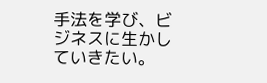手法を学び、ビジネスに生かしていきたい。